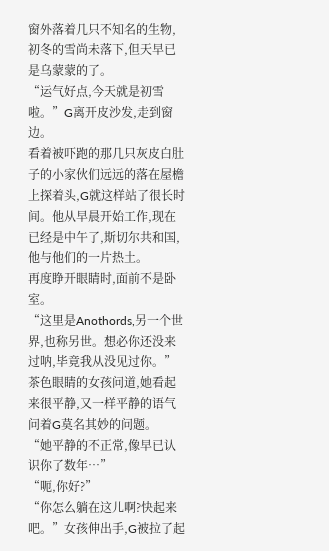窗外落着几只不知名的生物,初冬的雪尚未落下,但天早已是乌蒙蒙的了。
“运气好点,今天就是初雪啦。”G离开皮沙发,走到窗边。
看着被吓跑的那几只灰皮白肚子的小家伙们远远的落在屋檐上探着头,G就这样站了很长时间。他从早晨开始工作,现在已经是中午了,斯切尔共和国,他与他们的一片热土。
再度睁开眼睛时,面前不是卧室。
“这里是Anothords,另一个世界,也称另世。想必你还没来过呐,毕竟我从没见过你。”茶色眼睛的女孩问道,她看起来很平静,又一样平静的语气问着G莫名其妙的问题。
“她平静的不正常,像早已认识你了数年…”
“呃,你好?”
“你怎么躺在这儿啊?快起来吧。”女孩伸出手,G被拉了起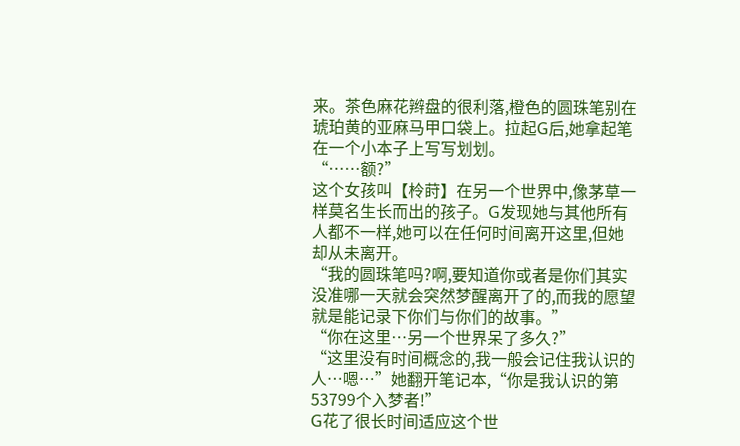来。茶色麻花辫盘的很利落,橙色的圆珠笔别在琥珀黄的亚麻马甲口袋上。拉起G后,她拿起笔在一个小本子上写写划划。
“……额?”
这个女孩叫【柃莳】在另一个世界中,像茅草一样莫名生长而出的孩子。G发现她与其他所有人都不一样,她可以在任何时间离开这里,但她却从未离开。
“我的圆珠笔吗?啊,要知道你或者是你们其实没准哪一天就会突然梦醒离开了的,而我的愿望就是能记录下你们与你们的故事。”
“你在这里…另一个世界呆了多久?”
“这里没有时间概念的,我一般会记住我认识的人…嗯…”她翻开笔记本,“你是我认识的第53799个入梦者!”
G花了很长时间适应这个世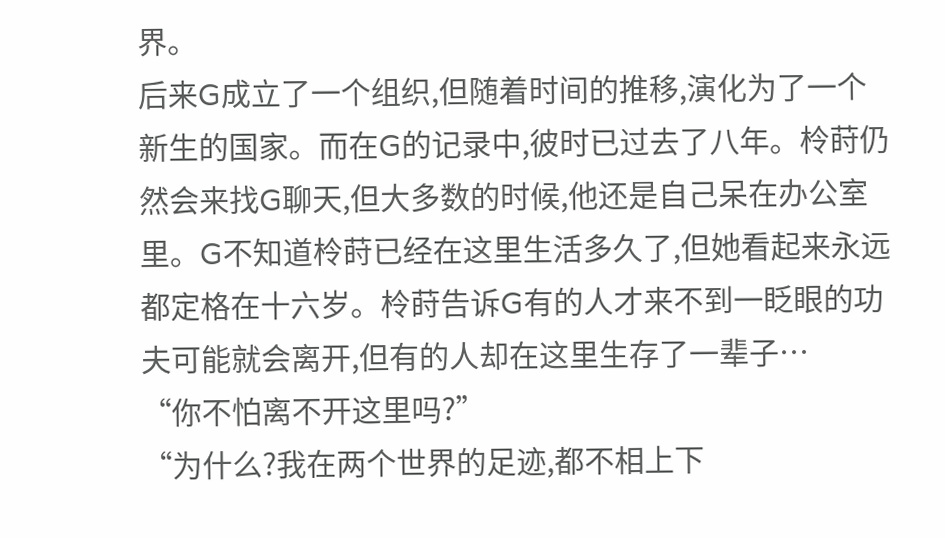界。
后来G成立了一个组织,但随着时间的推移,演化为了一个新生的国家。而在G的记录中,彼时已过去了八年。柃莳仍然会来找G聊天,但大多数的时候,他还是自己呆在办公室里。G不知道柃莳已经在这里生活多久了,但她看起来永远都定格在十六岁。柃莳告诉G有的人才来不到一眨眼的功夫可能就会离开,但有的人却在这里生存了一辈子…
“你不怕离不开这里吗?”
“为什么?我在两个世界的足迹,都不相上下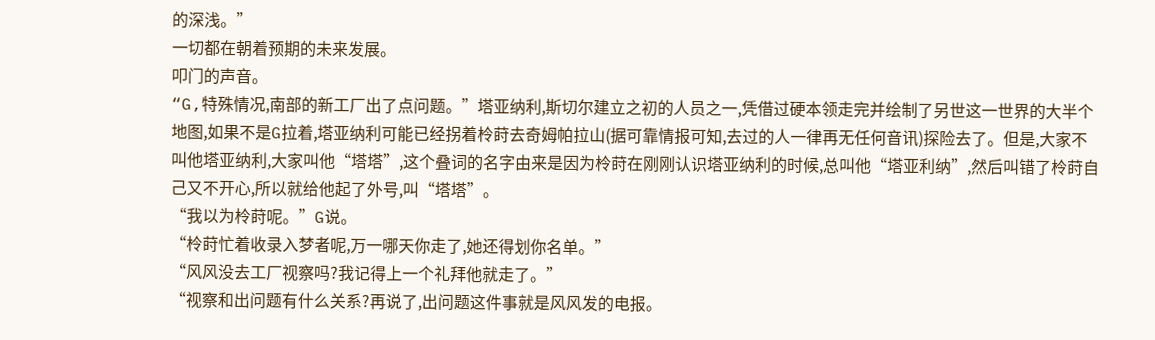的深浅。”
一切都在朝着预期的未来发展。
叩门的声音。
“G,特殊情况,南部的新工厂出了点问题。”塔亚纳利,斯切尔建立之初的人员之一,凭借过硬本领走完并绘制了另世这一世界的大半个地图,如果不是G拉着,塔亚纳利可能已经拐着柃莳去奇姆帕拉山(据可靠情报可知,去过的人一律再无任何音讯)探险去了。但是,大家不叫他塔亚纳利,大家叫他“塔塔”,这个叠词的名字由来是因为柃莳在刚刚认识塔亚纳利的时候,总叫他“塔亚利纳”,然后叫错了柃莳自己又不开心,所以就给他起了外号,叫“塔塔”。
“我以为柃莳呢。”G说。
“柃莳忙着收录入梦者呢,万一哪天你走了,她还得划你名单。”
“风风没去工厂视察吗?我记得上一个礼拜他就走了。”
“视察和出问题有什么关系?再说了,出问题这件事就是风风发的电报。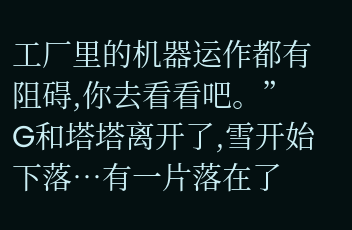工厂里的机器运作都有阻碍,你去看看吧。”
G和塔塔离开了,雪开始下落…有一片落在了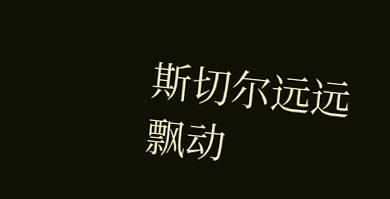斯切尔远远飘动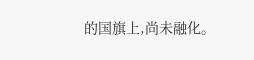的国旗上,尚未融化。